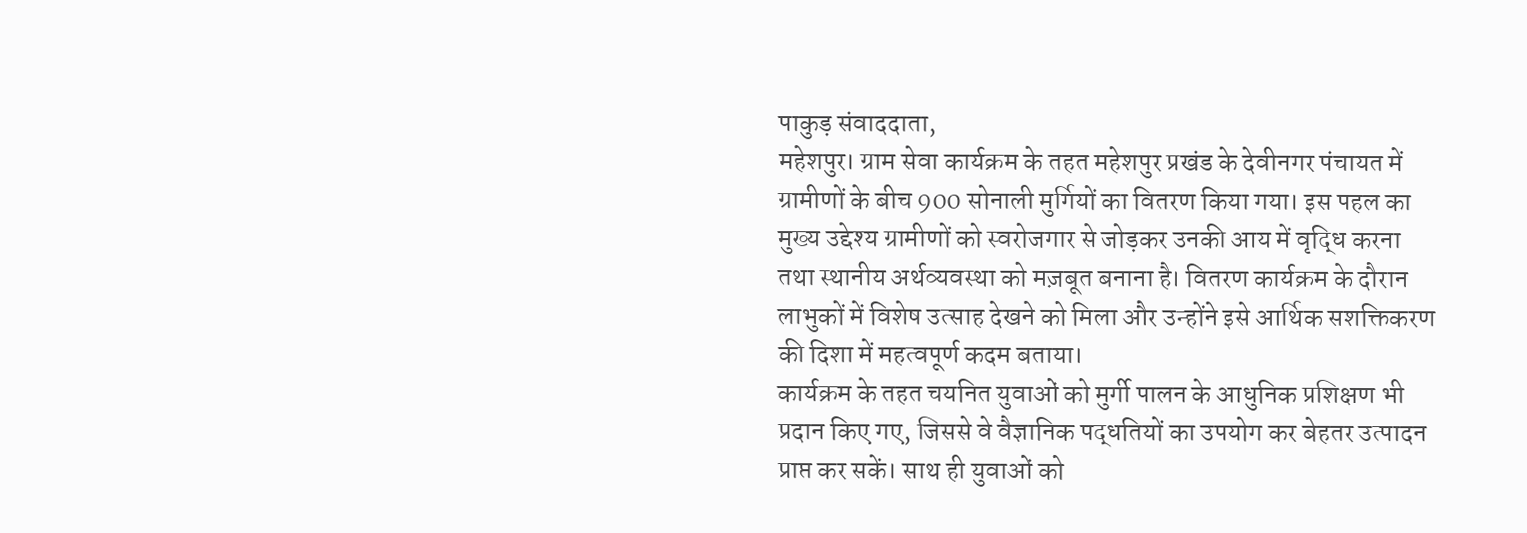पाकुड़ संवाददाता,
महेशपुर। ग्राम सेवा कार्यक्रम के तहत महेशपुर प्रखंड के देवीनगर पंचायत में ग्रामीणों के बीच 900 सोनाली मुर्गियों का वितरण किया गया। इस पहल का मुख्य उद्देश्य ग्रामीणों को स्वरोजगार से जोड़कर उनकी आय में वृद्धि करना तथा स्थानीय अर्थव्यवस्था को मज़बूत बनाना है। वितरण कार्यक्रम के दौरान लाभुकों में विशेष उत्साह देखने को मिला और उन्होंने इसे आर्थिक सशक्तिकरण की दिशा में महत्वपूर्ण कदम बताया।
कार्यक्रम के तहत चयनित युवाओं को मुर्गी पालन के आधुनिक प्रशिक्षण भी प्रदान किए गए, जिससे वे वैज्ञानिक पद्धतियों का उपयोग कर बेहतर उत्पादन प्राप्त कर सकें। साथ ही युवाओं को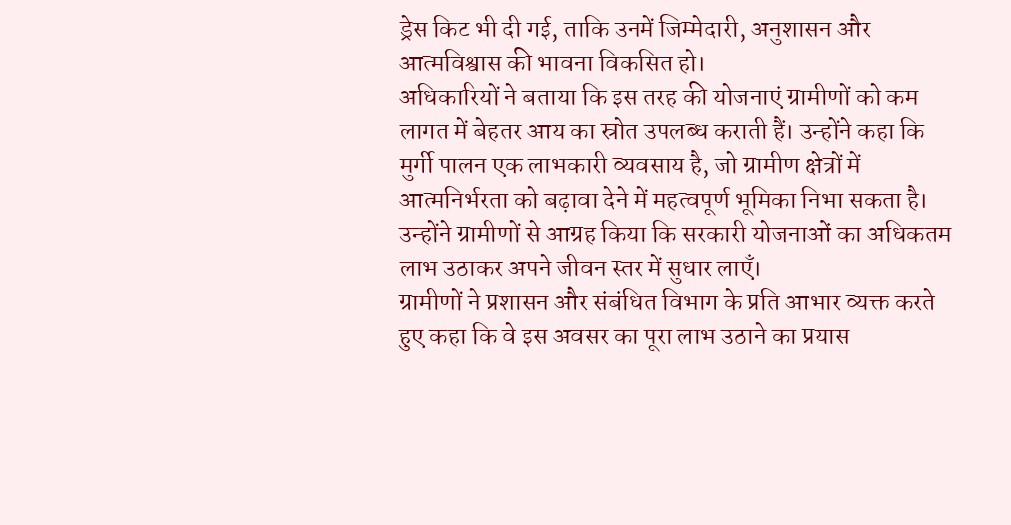ड्रेस किट भी दी गई, ताकि उनमें जिम्मेदारी, अनुशासन और आत्मविश्वास की भावना विकसित हो।
अधिकारियों ने बताया कि इस तरह की योजनाएं ग्रामीणों को कम लागत में बेहतर आय का स्रोत उपलब्ध कराती हैं। उन्होंने कहा कि मुर्गी पालन एक लाभकारी व्यवसाय है, जो ग्रामीण क्षेत्रों में आत्मनिर्भरता को बढ़ावा देने में महत्वपूर्ण भूमिका निभा सकता है।
उन्होंने ग्रामीणों से आग्रह किया कि सरकारी योजनाओं का अधिकतम लाभ उठाकर अपने जीवन स्तर में सुधार लाएँ।
ग्रामीणों ने प्रशासन और संबंधित विभाग के प्रति आभार व्यक्त करते हुए कहा कि वे इस अवसर का पूरा लाभ उठाने का प्रयास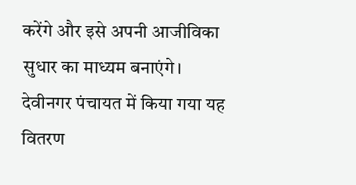करेंगे और इसे अपनी आजीविका सुधार का माध्यम बनाएंगे।
देवीनगर पंचायत में किया गया यह वितरण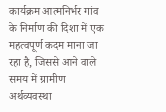कार्यक्रम आत्मनिर्भर गांव के निर्माण की दिशा में एक महत्वपूर्ण कदम माना जा रहा है, जिससे आने वाले समय में ग्रामीण अर्थव्यवस्था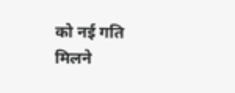को नई गति मिलने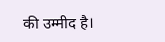की उम्मीद है।